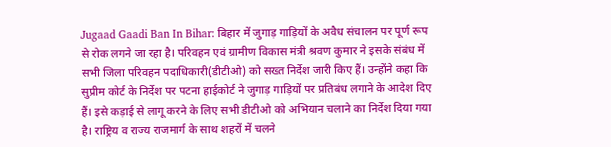Jugaad Gaadi Ban In Bihar: बिहार में जुगाड़ गाड़ियों के अवैध संचालन पर पूर्ण रूप से रोक लगने जा रहा है। परिवहन एवं ग्रामीण विकास मंत्री श्रवण कुमार ने इसके संबंध में सभी जिला परिवहन पदाधिकारी(डीटीओ) को सख्त निर्देश जारी किए हैं। उन्होंने कहा कि सुप्रीम कोर्ट के निर्देश पर पटना हाईकोर्ट ने जुगाड़ गाड़ियों पर प्रतिबंध लगाने के आदेश दिए हैं। इसे कड़ाई से लागू करने के लिए सभी डीटीओ को अभियान चलाने का निर्देश दिया गया है। राष्ट्रिय व राज्य राजमार्ग के साथ शहरों में चलने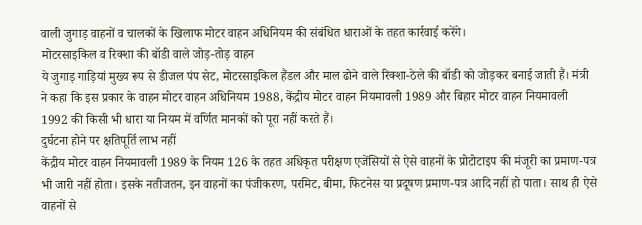वाली जुगाड़ वाहनों व चालकों के खिलाफ मोटर वाहन अधिनियम की संबंधित धाराओं के तहत कार्रवाई करेंगे।
मोटरसाइकिल व रिक्शा की बॉडी वाले जोड़-तोड़ वाहन
ये जुगाड़ गाड़ियां मुख्य रूप से डीजल पंप सेट, मोटरसाइकिल हैंडल और माल ढोने वाले रिक्शा-ठेले की बॉडी को जोड़कर बनाई जाती हैं। मंत्री ने कहा कि इस प्रकार के वाहन मोटर वाहन अधिनियम 1988, केंद्रीय मोटर वाहन नियमावली 1989 और बिहार मोटर वाहन नियमावली 1992 की किसी भी धारा या नियम में वर्णित मानकों को पूरा नहीं करते हैं।
दुर्घटना होने पर क्षतिपूर्ति लाभ नहीं
केंद्रीय मोटर वाहन नियमावली 1989 के नियम 126 के तहत अधिकृत परीक्षण एजेंसियों से ऐसे वाहनों के प्रोटोटाइप की मंजूरी का प्रमाण-पत्र भी जारी नहीं होता। इसके नतीजतन, इन वाहनों का पंजीकरण, परमिट, बीमा, फिटनेस या प्रदूषण प्रमाण-पत्र आदि नहीं हो पाता। साथ ही ऐसे वाहनों से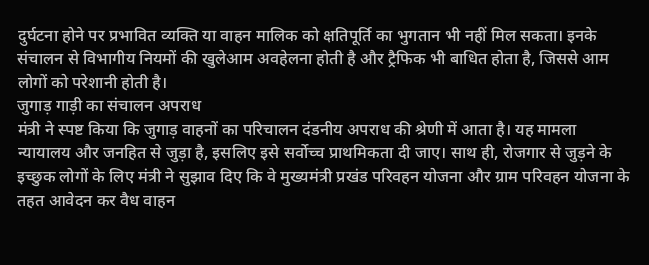दुर्घटना होने पर प्रभावित व्यक्ति या वाहन मालिक को क्षतिपूर्ति का भुगतान भी नहीं मिल सकता। इनके संचालन से विभागीय नियमों की खुलेआम अवहेलना होती है और ट्रैफिक भी बाधित होता है, जिससे आम लोगों को परेशानी होती है।
जुगाड़ गाड़ी का संचालन अपराध
मंत्री ने स्पष्ट किया कि जुगाड़ वाहनों का परिचालन दंडनीय अपराध की श्रेणी में आता है। यह मामला न्यायालय और जनहित से जुड़ा है, इसलिए इसे सर्वोच्च प्राथमिकता दी जाए। साथ ही, रोजगार से जुड़ने के इच्छुक लोगों के लिए मंत्री ने सुझाव दिए कि वे मुख्यमंत्री प्रखंड परिवहन योजना और ग्राम परिवहन योजना के तहत आवेदन कर वैध वाहन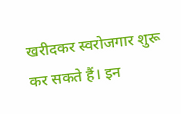खरीदकर स्वरोजगार शुरू कर सकते हैं। इन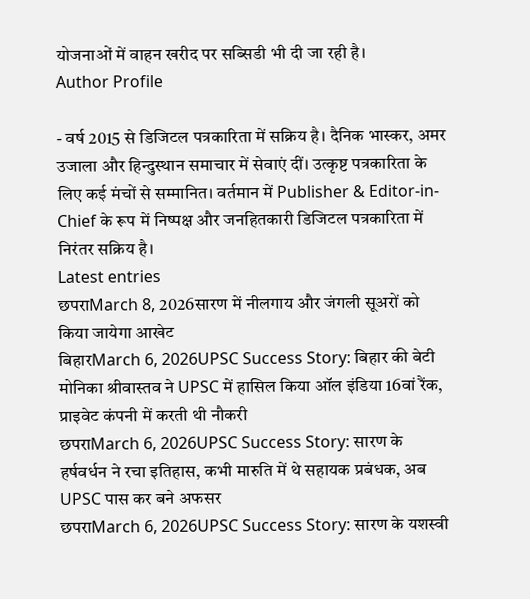योजनाओं में वाहन खरीद पर सब्सिडी भी दी जा रही है।
Author Profile

- वर्ष 2015 से डिजिटल पत्रकारिता में सक्रिय है। दैनिक भास्कर, अमर उजाला और हिन्दुस्थान समाचार में सेवाएं दीं। उत्कृष्ट पत्रकारिता के लिए कई मंचों से सम्मानित। वर्तमान में Publisher & Editor-in-Chief के रूप में निष्पक्ष और जनहितकारी डिजिटल पत्रकारिता में निरंतर सक्रिय है।
Latest entries
छपराMarch 8, 2026सारण में नीलगाय और जंगली सूअरों को किया जायेगा आखेट
बिहारMarch 6, 2026UPSC Success Story: बिहार की बेटी मोनिका श्रीवास्तव ने UPSC में हासिल किया ऑल इंडिया 16वां रैंक, प्राइवेट कंपनी में करती थी नौकरी
छपराMarch 6, 2026UPSC Success Story: सारण के हर्षवर्धन ने रचा इतिहास, कभी मारुति में थे सहायक प्रबंधक, अब UPSC पास कर बने अफसर
छपराMarch 6, 2026UPSC Success Story: सारण के यशस्वी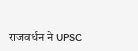राजवर्धन ने UPSC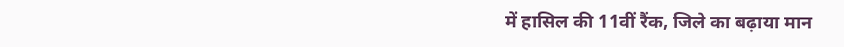में हासिल की 11वीं रैंक, जिले का बढ़ाया मान